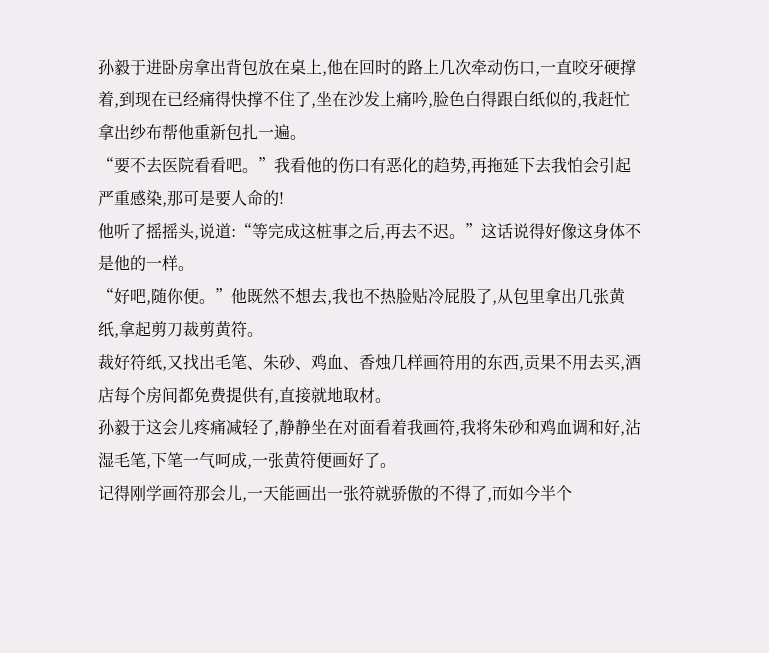孙毅于进卧房拿出背包放在桌上,他在回时的路上几次牵动伤口,一直咬牙硬撑着,到现在已经痛得快撑不住了,坐在沙发上痛吟,脸色白得跟白纸似的,我赶忙拿出纱布帮他重新包扎一遍。
“要不去医院看看吧。”我看他的伤口有恶化的趋势,再拖延下去我怕会引起严重感染,那可是要人命的!
他听了摇摇头,说道:“等完成这桩事之后,再去不迟。”这话说得好像这身体不是他的一样。
“好吧,随你便。”他既然不想去,我也不热脸贴冷屁股了,从包里拿出几张黄纸,拿起剪刀裁剪黄符。
裁好符纸,又找出毛笔、朱砂、鸡血、香烛几样画符用的东西,贡果不用去买,酒店每个房间都免费提供有,直接就地取材。
孙毅于这会儿疼痛减轻了,静静坐在对面看着我画符,我将朱砂和鸡血调和好,沾湿毛笔,下笔一气呵成,一张黄符便画好了。
记得刚学画符那会儿,一天能画出一张符就骄傲的不得了,而如今半个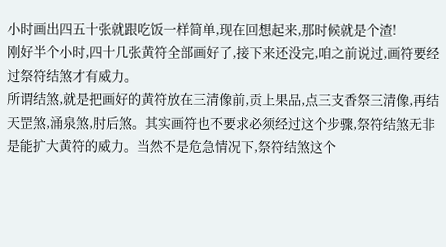小时画出四五十张就跟吃饭一样简单,现在回想起来,那时候就是个渣!
刚好半个小时,四十几张黄符全部画好了,接下来还没完,咱之前说过,画符要经过祭符结煞才有威力。
所谓结煞,就是把画好的黄符放在三清像前,贡上果品,点三支香祭三清像,再结天罡煞,涌泉煞,肘后煞。其实画符也不要求必须经过这个步骤,祭符结煞无非是能扩大黄符的威力。当然不是危急情况下,祭符结煞这个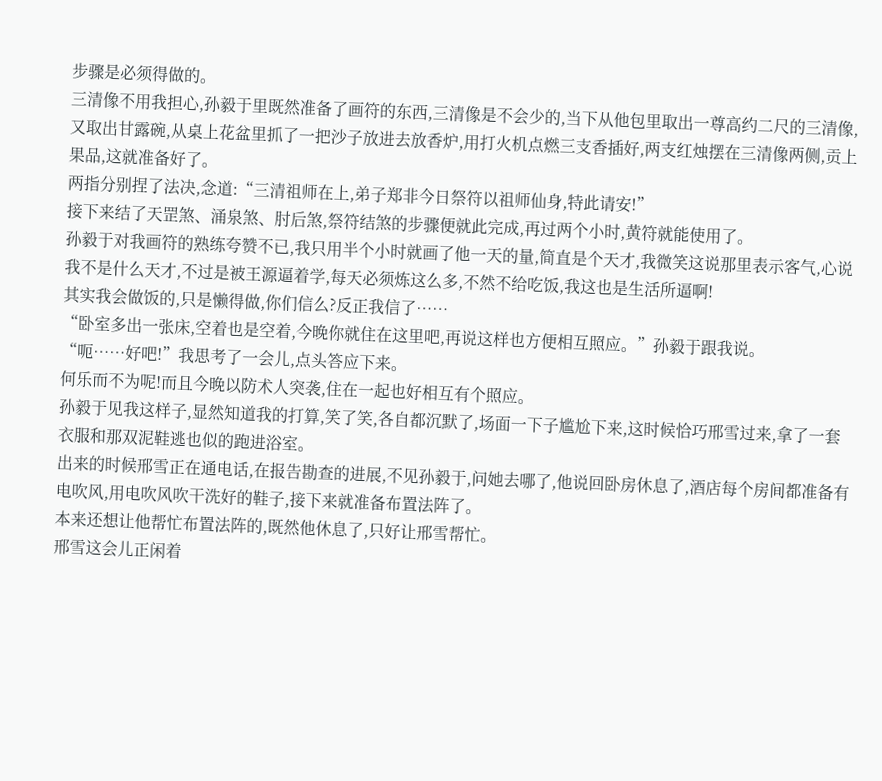步骤是必须得做的。
三清像不用我担心,孙毅于里既然准备了画符的东西,三清像是不会少的,当下从他包里取出一尊高约二尺的三清像,又取出甘露碗,从桌上花盆里抓了一把沙子放进去放香炉,用打火机点燃三支香插好,两支红烛摆在三清像两侧,贡上果品,这就准备好了。
两指分别捏了法决,念道:“三清祖师在上,弟子郑非今日祭符以祖师仙身,特此请安!”
接下来结了天罡煞、涌泉煞、肘后煞,祭符结煞的步骤便就此完成,再过两个小时,黄符就能使用了。
孙毅于对我画符的熟练夸赞不已,我只用半个小时就画了他一天的量,简直是个天才,我微笑这说那里表示客气,心说我不是什么天才,不过是被王源逼着学,每天必须炼这么多,不然不给吃饭,我这也是生活所逼啊!
其实我会做饭的,只是懒得做,你们信么?反正我信了……
“卧室多出一张床,空着也是空着,今晚你就住在这里吧,再说这样也方便相互照应。”孙毅于跟我说。
“呃……好吧!”我思考了一会儿,点头答应下来。
何乐而不为呢!而且今晚以防术人突袭,住在一起也好相互有个照应。
孙毅于见我这样子,显然知道我的打算,笑了笑,各自都沉默了,场面一下子尴尬下来,这时候恰巧邢雪过来,拿了一套衣服和那双泥鞋逃也似的跑进浴室。
出来的时候邢雪正在通电话,在报告勘查的进展,不见孙毅于,问她去哪了,他说回卧房休息了,酒店每个房间都准备有电吹风,用电吹风吹干洗好的鞋子,接下来就准备布置法阵了。
本来还想让他帮忙布置法阵的,既然他休息了,只好让邢雪帮忙。
邢雪这会儿正闲着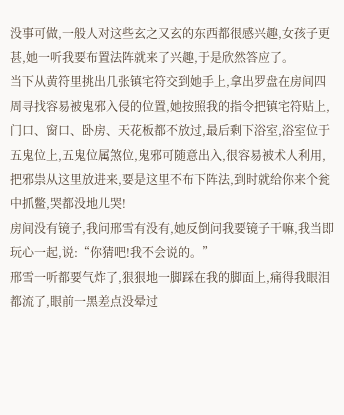没事可做,一般人对这些玄之又玄的东西都很感兴趣,女孩子更甚,她一听我要布置法阵就来了兴趣,于是欣然答应了。
当下从黄符里挑出几张镇宅符交到她手上,拿出罗盘在房间四周寻找容易被鬼邪入侵的位置,她按照我的指令把镇宅符贴上,门口、窗口、卧房、天花板都不放过,最后剩下浴室,浴室位于五鬼位上,五鬼位属煞位,鬼邪可随意出入,很容易被术人利用,把邪祟从这里放进来,要是这里不布下阵法,到时就给你来个瓮中抓鳖,哭都没地儿哭!
房间没有镜子,我问邢雪有没有,她反倒问我要镜子干嘛,我当即玩心一起,说:“你猜吧!我不会说的。”
邢雪一听都要气炸了,狠狠地一脚踩在我的脚面上,痛得我眼泪都流了,眼前一黑差点没晕过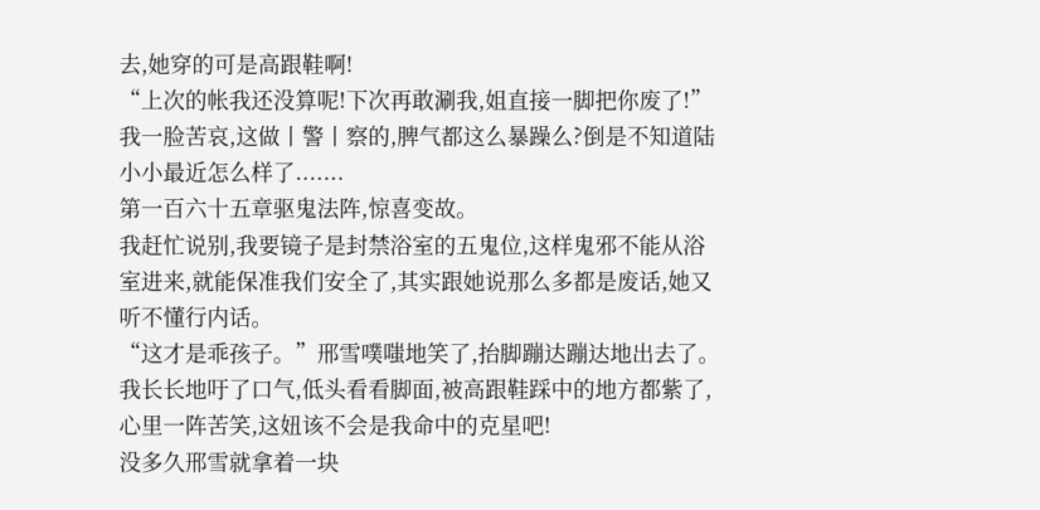去,她穿的可是高跟鞋啊!
“上次的帐我还没算呢!下次再敢涮我,姐直接一脚把你废了!”
我一脸苦哀,这做丨警丨察的,脾气都这么暴躁么?倒是不知道陆小小最近怎么样了.......
第一百六十五章驱鬼法阵,惊喜变故。
我赶忙说别,我要镜子是封禁浴室的五鬼位,这样鬼邪不能从浴室进来,就能保准我们安全了,其实跟她说那么多都是废话,她又听不懂行内话。
“这才是乖孩子。”邢雪噗嗤地笑了,抬脚蹦达蹦达地出去了。
我长长地吁了口气,低头看看脚面,被高跟鞋踩中的地方都紫了,心里一阵苦笑,这妞该不会是我命中的克星吧!
没多久邢雪就拿着一块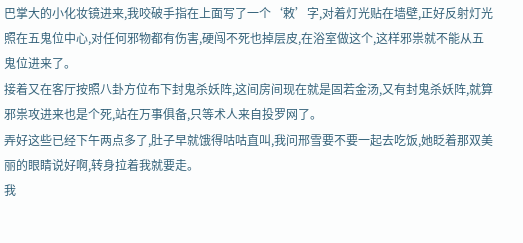巴掌大的小化妆镜进来,我咬破手指在上面写了一个‘敕’字,对着灯光贴在墙壁,正好反射灯光照在五鬼位中心,对任何邪物都有伤害,硬闯不死也掉层皮,在浴室做这个,这样邪祟就不能从五鬼位进来了。
接着又在客厅按照八卦方位布下封鬼杀妖阵,这间房间现在就是固若金汤,又有封鬼杀妖阵,就算邪祟攻进来也是个死,站在万事俱备,只等术人来自投罗网了。
弄好这些已经下午两点多了,肚子早就饿得咕咕直叫,我问邢雪要不要一起去吃饭,她眨着那双美丽的眼睛说好啊,转身拉着我就要走。
我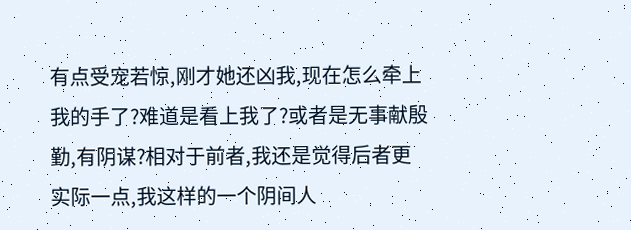有点受宠若惊,刚才她还凶我,现在怎么牵上我的手了?难道是看上我了?或者是无事献殷勤,有阴谋?相对于前者,我还是觉得后者更实际一点,我这样的一个阴间人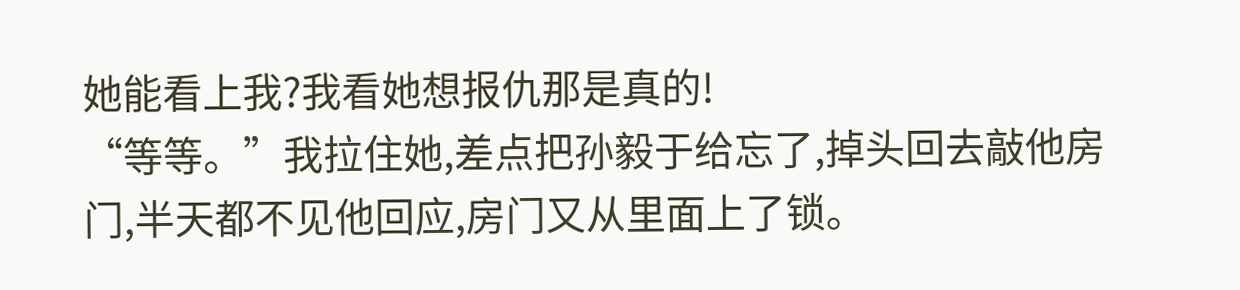她能看上我?我看她想报仇那是真的!
“等等。”我拉住她,差点把孙毅于给忘了,掉头回去敲他房门,半天都不见他回应,房门又从里面上了锁。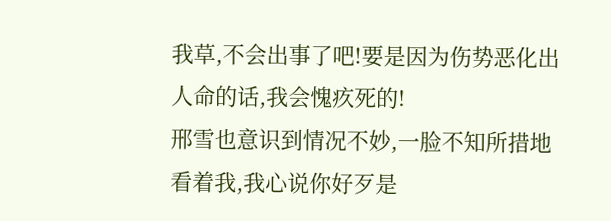我草,不会出事了吧!要是因为伤势恶化出人命的话,我会愧疚死的!
邢雪也意识到情况不妙,一脸不知所措地看着我,我心说你好歹是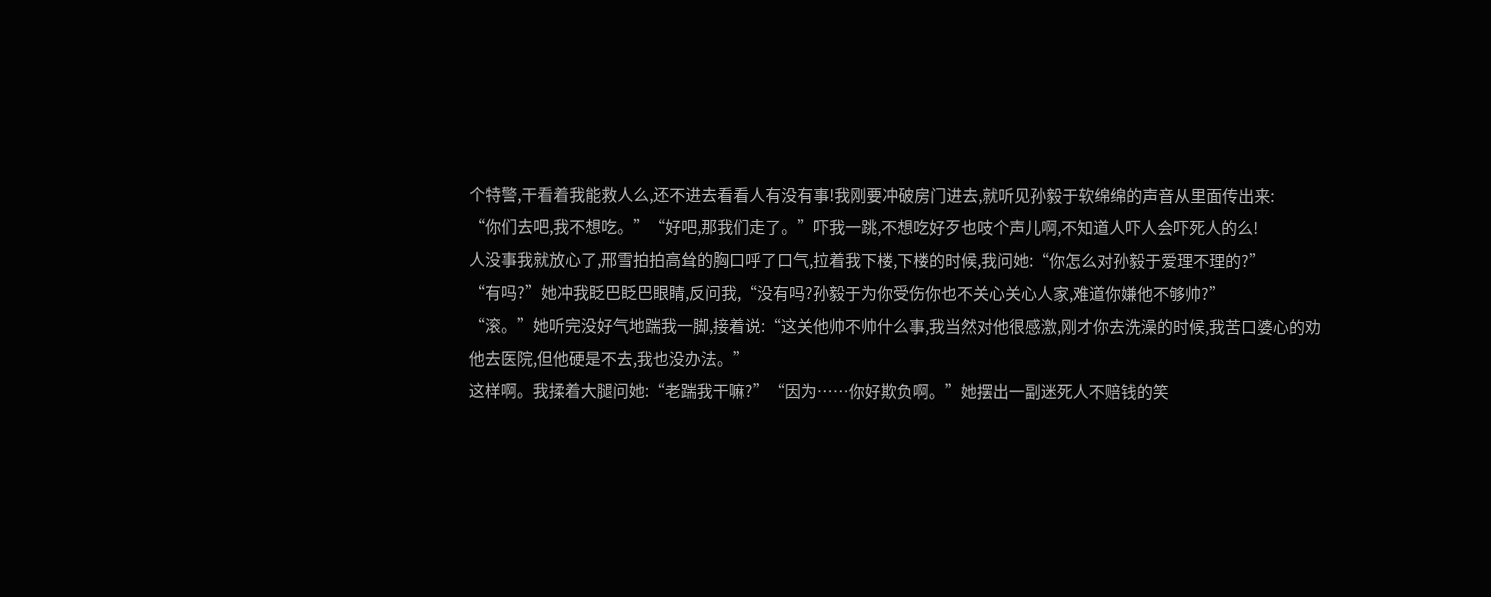个特警,干看着我能救人么,还不进去看看人有没有事!我刚要冲破房门进去,就听见孙毅于软绵绵的声音从里面传出来:
“你们去吧,我不想吃。”“好吧,那我们走了。”吓我一跳,不想吃好歹也吱个声儿啊,不知道人吓人会吓死人的么!
人没事我就放心了,邢雪拍拍高耸的胸口呼了口气,拉着我下楼,下楼的时候,我问她:“你怎么对孙毅于爱理不理的?”
“有吗?”她冲我眨巴眨巴眼睛,反问我,“没有吗?孙毅于为你受伤你也不关心关心人家,难道你嫌他不够帅?”
“滚。”她听完没好气地踹我一脚,接着说:“这关他帅不帅什么事,我当然对他很感激,刚才你去洗澡的时候,我苦口婆心的劝他去医院,但他硬是不去,我也没办法。”
这样啊。我揉着大腿问她:“老踹我干嘛?”“因为……你好欺负啊。”她摆出一副迷死人不赔钱的笑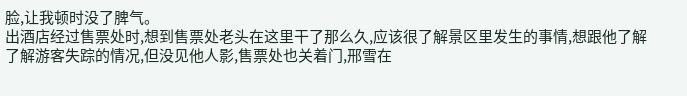脸,让我顿时没了脾气。
出酒店经过售票处时,想到售票处老头在这里干了那么久,应该很了解景区里发生的事情,想跟他了解了解游客失踪的情况,但没见他人影,售票处也关着门,邢雪在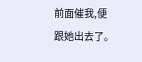前面催我,便跟她出去了。